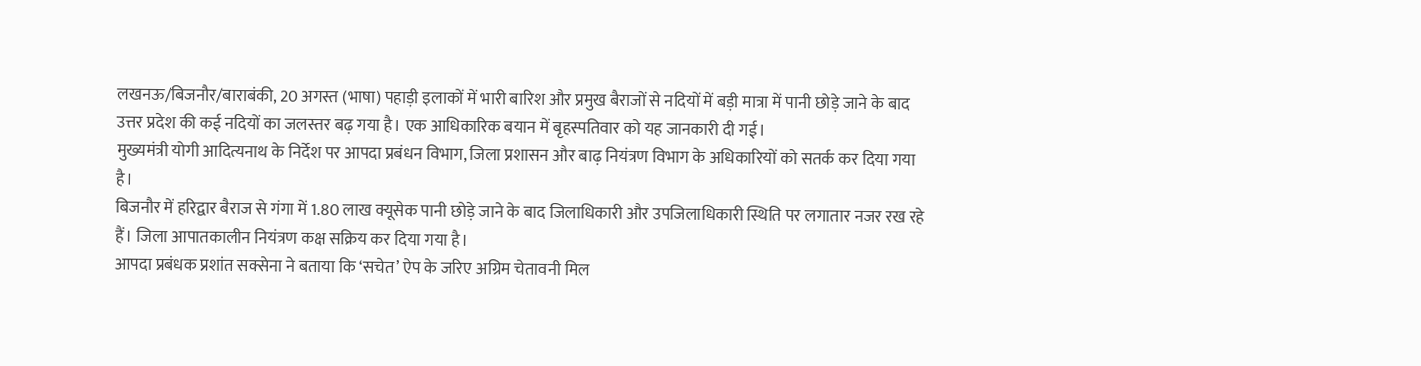लखनऊ/बिजनौर/बाराबंकी, 20 अगस्त (भाषा) पहाड़ी इलाकों में भारी बारिश और प्रमुख बैराजों से नदियों में बड़ी मात्रा में पानी छोड़े जाने के बाद उत्तर प्रदेश की कई नदियों का जलस्तर बढ़ गया है। एक आधिकारिक बयान में बृहस्पतिवार को यह जानकारी दी गई।
मुख्यमंत्री योगी आदित्यनाथ के निर्देश पर आपदा प्रबंधन विभाग, जिला प्रशासन और बाढ़ नियंत्रण विभाग के अधिकारियों को सतर्क कर दिया गया है।
बिजनौर में हरिद्वार बैराज से गंगा में 1.80 लाख क्यूसेक पानी छोड़े जाने के बाद जिलाधिकारी और उपजिलाधिकारी स्थिति पर लगातार नजर रख रहे हैं। जिला आपातकालीन नियंत्रण कक्ष सक्रिय कर दिया गया है।
आपदा प्रबंधक प्रशांत सक्सेना ने बताया कि ‘सचेत’ ऐप के जरिए अग्रिम चेतावनी मिल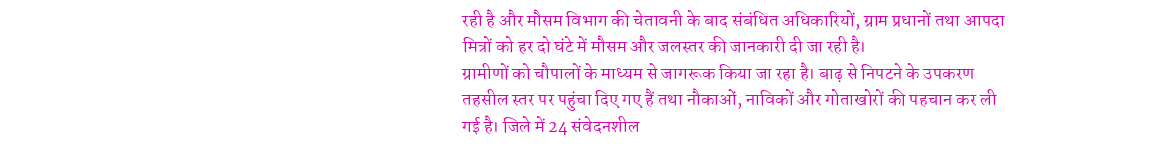रही है और मौसम विभाग की चेतावनी के बाद संबंधित अधिकारियों, ग्राम प्रधानों तथा आपदा मित्रों को हर दो घंटे में मौसम और जलस्तर की जानकारी दी जा रही है।
ग्रामीणों को चौपालों के माध्यम से जागरूक किया जा रहा है। बाढ़ से निपटने के उपकरण तहसील स्तर पर पहुंचा दिए गए हैं तथा नौकाओं, नाविकों और गोताखोरों की पहचान कर ली गई है। जिले में 24 संवेदनशील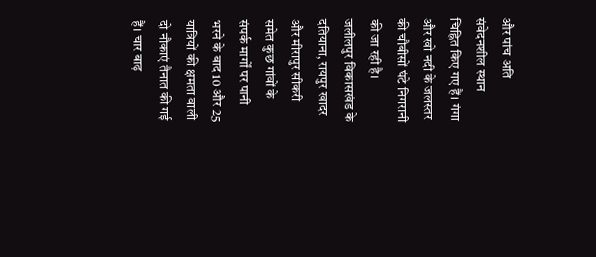और पांच अति संवेदनशील स्थान चिह्नित किए गए हैं। गंगा और खो नदी के जलस्तर की चौबीसों घंटे निगरानी की जा रही है।
जलीलपुर विकासखंड के दतियाना, रायपुर खादर और मीरापुर सीकरी समेत कुछ गांवों के संपर्क मार्गों पर पानी भरने के बाद 10 और 25 यात्रियों की क्षमता वाली दो नौकाएं तैनात की गई हैं। चार बाढ़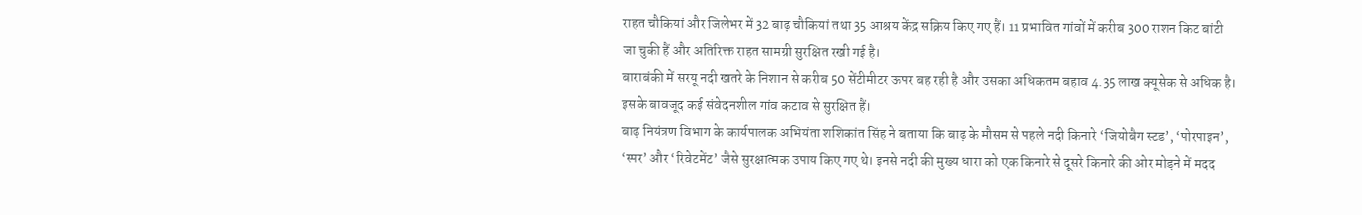राहत चौकियां और जिलेभर में 32 बाढ़ चौकियां तथा 35 आश्रय केंद्र सक्रिय किए गए हैं। 11 प्रभावित गांवों में करीब 300 राशन किट बांटी जा चुकी हैं और अतिरिक्त राहत सामग्री सुरक्षित रखी गई है।
बाराबंकी में सरयू नदी खतरे के निशान से करीब 50 सेंटीमीटर ऊपर बह रही है और उसका अधिकतम बहाव 4.35 लाख क्यूसेक से अधिक है। इसके बावजूद कई संवेदनशील गांव कटाव से सुरक्षित हैं।
बाढ़ नियंत्रण विभाग के कार्यपालक अभियंता शशिकांत सिंह ने बताया कि बाढ़ के मौसम से पहले नदी किनारे ‘जियोबैग स्टड’, ‘पोरपाइन’, ‘स्पर’ और ‘रिवेटमेंट’ जैसे सुरक्षात्मक उपाय किए गए थे। इनसे नदी की मुख्य धारा को एक किनारे से दूसरे किनारे की ओर मोड़ने में मदद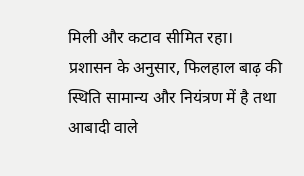मिली और कटाव सीमित रहा।
प्रशासन के अनुसार, फिलहाल बाढ़ की स्थिति सामान्य और नियंत्रण में है तथा आबादी वाले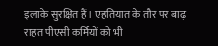इलाके सुरक्षित हैं। एहतियात के तौर पर बाढ़ राहत पीएसी कर्मियों को भी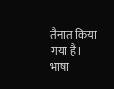तैनात किया गया है।
भाषा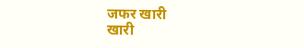जफर खारी
खारी